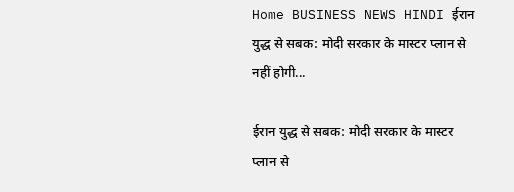Home BUSINESS NEWS HINDI ईरान युद्ध से सबक: मोदी सरकार के मास्टर प्लान से नहीं होगी...

ईरान युद्ध से सबक: मोदी सरकार के मास्टर प्लान से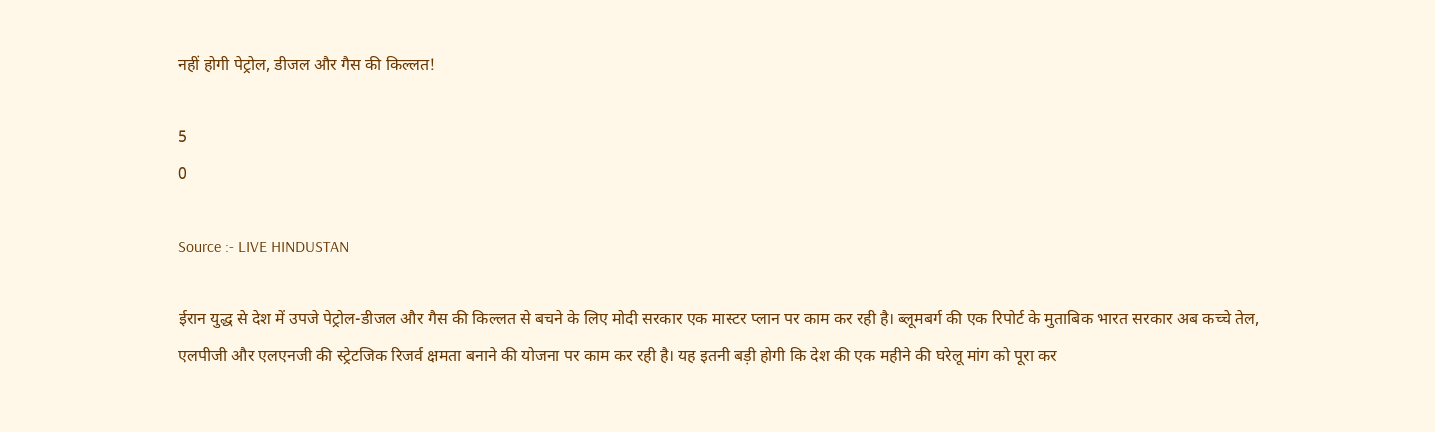नहीं होगी पेट्रोल, डीजल और गैस की किल्लत!

5
0

Source :- LIVE HINDUSTAN

ईरान युद्ध से देश में उपजे पेट्रोल-डीजल और गैस की किल्लत से बचने के लिए मोदी सरकार एक मास्टर प्लान पर काम कर रही है। ब्लूमबर्ग की एक रिपोर्ट के मुताबिक भारत सरकार अब कच्चे तेल, एलपीजी और एलएनजी की स्ट्रेटजिक रिजर्व क्षमता बनाने की योजना पर काम कर रही है। यह इतनी बड़ी होगी कि देश की एक महीने की घरेलू मांग को पूरा कर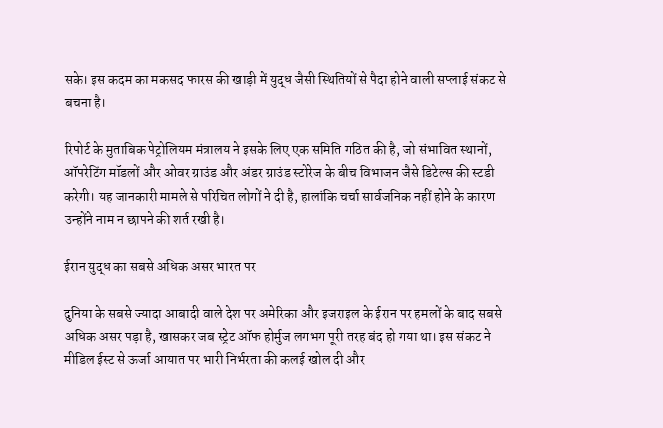सके। इस कदम का मकसद फारस की खाड़ी में युद्ध जैसी स्थितियों से पैदा होने वाली सप्लाई संकट से बचना है।

रिपोर्ट के मुताबिक पेट्रोलियम मंत्रालय ने इसके लिए एक समिति गठित की है, जो संभावित स्थानों, ऑपरेटिंग मॉडलों और ओवर ग्राउंड और अंडर ग्राउंड स्टोरेज के बीच विभाजन जैसे डिटेल्स की स्टडी करेगी। यह जानकारी मामले से परिचित लोगों ने दी है, हालांकि चर्चा सार्वजनिक नहीं होने के कारण उन्होंने नाम न छापने की शर्त रखी है।

ईरान युद्ध का सबसे अधिक असर भारत पर

दुनिया के सबसे ज्यादा आबादी वाले देश पर अमेरिका और इजराइल के ईरान पर हमलों के बाद सबसे अधिक असर पड़ा है, खासकर जब स्ट्रेट ऑफ होर्मुज लगभग पूरी तरह बंद हो गया था। इस संकट ने मीडिल ईस्ट से ऊर्जा आयात पर भारी निर्भरता की कलई खोल दी और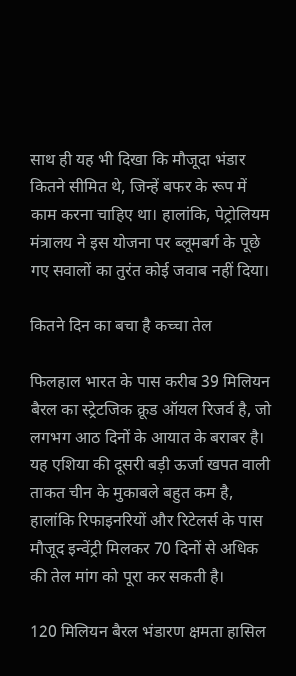साथ ही यह भी दिखा कि मौजूदा भंडार कितने सीमित थे, जिन्हें बफर के रूप में काम करना चाहिए था। हालांकि, पेट्रोलियम मंत्रालय ने इस योजना पर ब्लूमबर्ग के पूछे गए सवालों का तुरंत कोई जवाब नहीं दिया।

कितने दिन का बचा है कच्चा तेल

फिलहाल भारत के पास करीब 39 मिलियन बैरल का स्ट्रेटजिक क्रूड ऑयल रिजर्व है, जो लगभग आठ दिनों के आयात के बराबर है। यह एशिया की दूसरी बड़ी ऊर्जा खपत वाली ताकत चीन के मुकाबले बहुत कम है, हालांकि रिफाइनरियों और रिटेलर्स के पास मौजूद इन्वेंट्री मिलकर 70 दिनों से अधिक की तेल मांग को पूरा कर सकती है।

120 मिलियन बैरल भंडारण क्षमता हासिल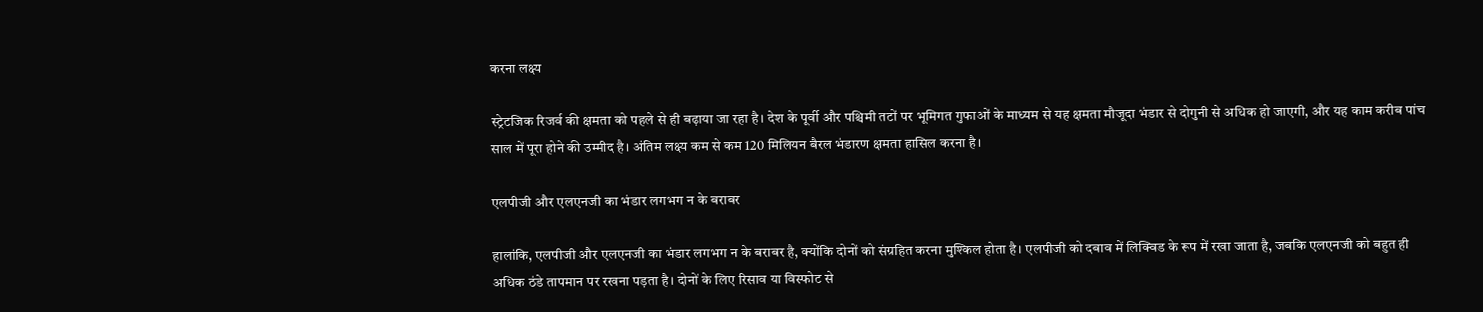करना लक्ष्य

स्ट्रेटजिक रिजर्व की क्षमता को पहले से ही बढ़ाया जा रहा है। देश के पूर्वी और पश्चिमी तटों पर भूमिगत गुफाओं के माध्यम से यह क्षमता मौजूदा भंडार से दोगुनी से अधिक हो जाएगी, और यह काम करीब पांच साल में पूरा होने की उम्मीद है। अंतिम लक्ष्य कम से कम 120 मिलियन बैरल भंडारण क्षमता हासिल करना है।

एलपीजी और एलएनजी का भंडार लगभग न के बराबर

हालांकि, एलपीजी और एलएनजी का भंडार लगभग न के बराबर है, क्योंकि दोनों को संग्रहित करना मुश्किल होता है। एलपीजी को दबाव में लिक्विड के रूप में रखा जाता है, जबकि एलएनजी को बहुत ही अधिक ठंडे तापमान पर रखना पड़ता है। दोनों के लिए रिसाव या विस्फोट से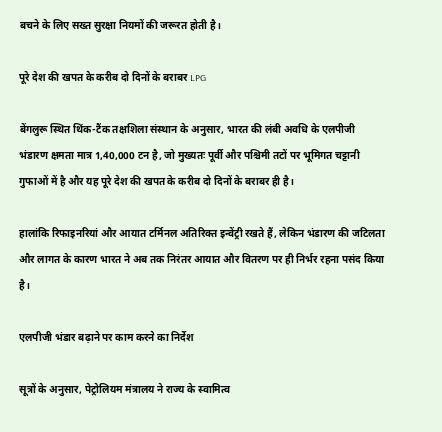बचने के लिए सख्त सुरक्षा नियमों की जरूरत होती है।

पूरे देश की खपत के करीब दो दिनों के बराबर LPG

बेंगलुरू स्थित थिंक-टैंक तक्षशिला संस्थान के अनुसार, भारत की लंबी अवधि के एलपीजी भंडारण क्षमता मात्र 1,40,000 टन है, जो मुख्यतः पूर्वी और पश्चिमी तटों पर भूमिगत चट्टानी गुफाओं में है और यह पूरे देश की खपत के करीब दो दिनों के बराबर ही है।

हालांकि रिफाइनरियां और आयात टर्मिनल अतिरिक्त इन्वेंट्री रखते हैं, लेकिन भंडारण की जटिलता और लागत के कारण भारत ने अब तक निरंतर आयात और वितरण पर ही निर्भर रहना पसंद किया है।

एलपीजी भंडार बढ़ाने पर काम करने का निर्देश

सूत्रों के अनुसार, पेट्रोलियम मंत्रालय ने राज्य के स्वामित्व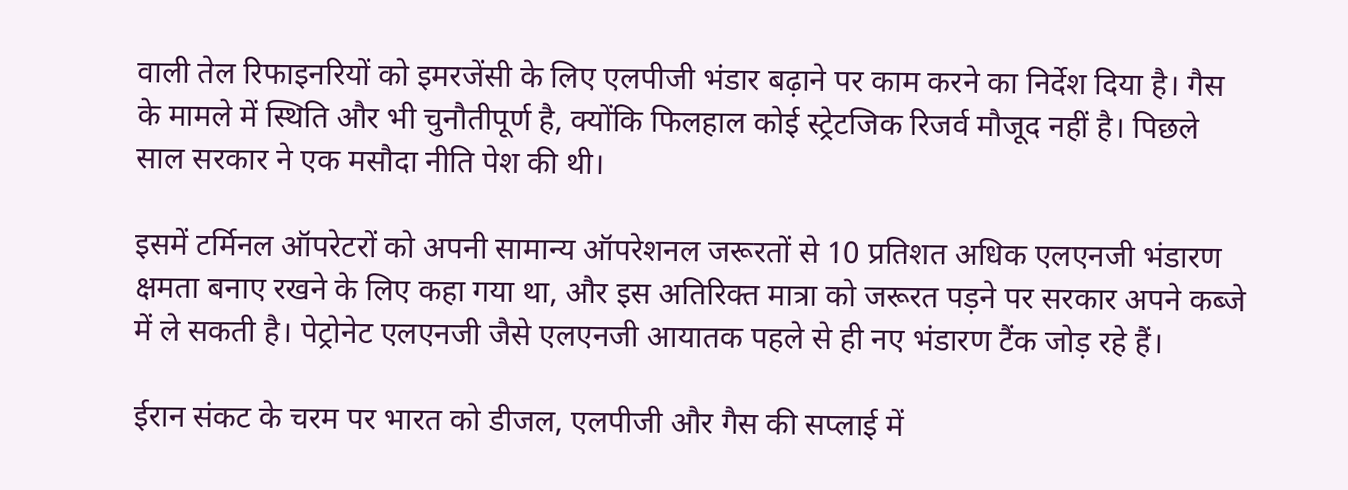वाली तेल रिफाइनरियों को इमरजेंसी के लिए एलपीजी भंडार बढ़ाने पर काम करने का निर्देश दिया है। गैस के मामले में स्थिति और भी चुनौतीपूर्ण है, क्योंकि फिलहाल कोई स्ट्रेटजिक रिजर्व मौजूद नहीं है। पिछले साल सरकार ने एक मसौदा नीति पेश की थी।

इसमें टर्मिनल ऑपरेटरों को अपनी सामान्य ऑपरेशनल जरूरतों से 10 प्रतिशत अधिक एलएनजी भंडारण क्षमता बनाए रखने के लिए कहा गया था, और इस अतिरिक्त मात्रा को जरूरत पड़ने पर सरकार अपने कब्जे में ले सकती है। पेट्रोनेट एलएनजी जैसे एलएनजी आयातक पहले से ही नए भंडारण टैंक जोड़ रहे हैं।

ईरान संकट के चरम पर भारत को डीजल, एलपीजी और गैस की सप्लाई में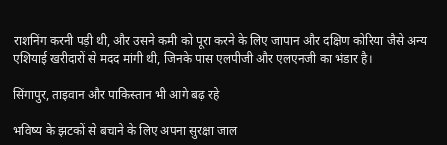राशनिंग करनी पड़ी थी, और उसने कमी को पूरा करने के लिए जापान और दक्षिण कोरिया जैसे अन्य एशियाई खरीदारों से मदद मांगी थी, जिनके पास एलपीजी और एलएनजी का भंडार है।

सिंगापुर, ताइवान और पाकिस्तान भी आगे बढ़ रहे

भविष्य के झटकों से बचाने के लिए अपना सुरक्षा जाल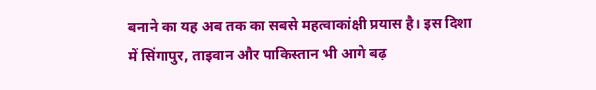बनाने का यह अब तक का सबसे महत्वाकांक्षी प्रयास है। इस दिशा में सिंगापुर, ताइवान और पाकिस्तान भी आगे बढ़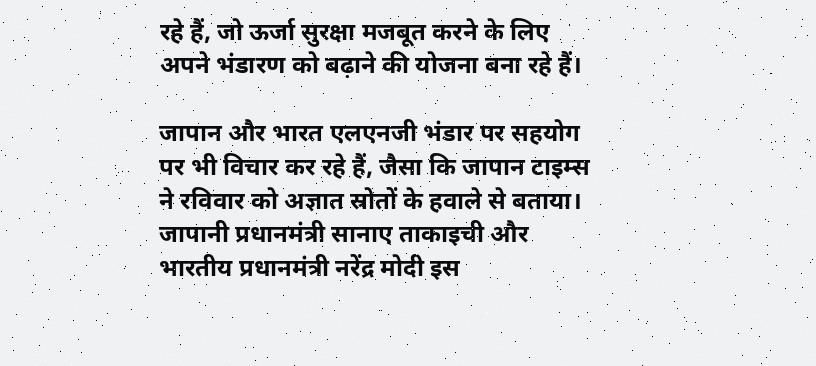रहे हैं, जो ऊर्जा सुरक्षा मजबूत करने के लिए अपने भंडारण को बढ़ाने की योजना बना रहे हैं।

जापान और भारत एलएनजी भंडार पर सहयोग पर भी विचार कर रहे हैं, जैसा कि जापान टाइम्स ने रविवार को अज्ञात स्रोतों के हवाले से बताया। जापानी प्रधानमंत्री सानाए ताकाइची और भारतीय प्रधानमंत्री नरेंद्र मोदी इस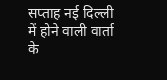सप्ताह नई दिल्ली में होने वाली वार्ता के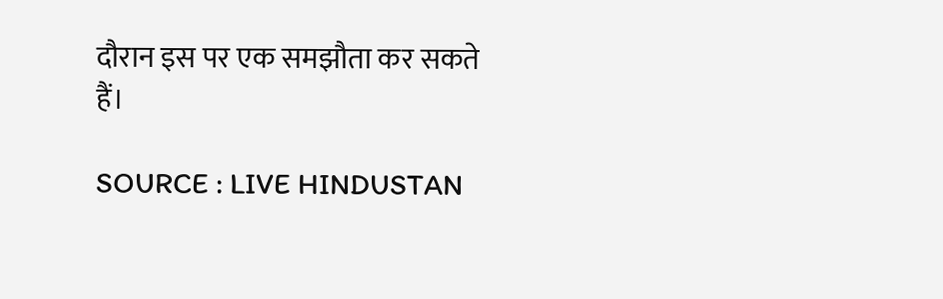दौरान इस पर एक समझौता कर सकते हैं।

SOURCE : LIVE HINDUSTAN